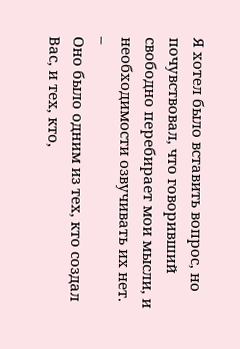Я хотел было вставить вопрос, но почувствовал, что говоривший свободно перебирает мои мысли, и необходимости озвучивать их нет.
–
Оно было одним из тех, кто создал Вас, и тех, кто,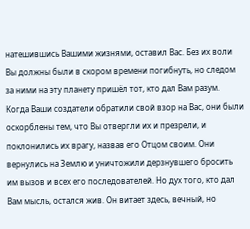натешившись Вашими жизнями, оставил Вас. Без их воли Вы должны были в скором времени погибнуть, но следом за ними на эту планету пришёл тот, кто дал Вам разум. Когда Ваши создатели обратили свой взор на Вас, они были оскорблены тем, что Вы отвергли их и презрели, и поклонились их врагу, назвав его Отцом своим. Они вернулись на Землю и уничтожили дерзнувшего бросить им вызов и всех его последователей. Но дух того, кто дал Вам мысль, остался жив. Он витает здесь, вечный, но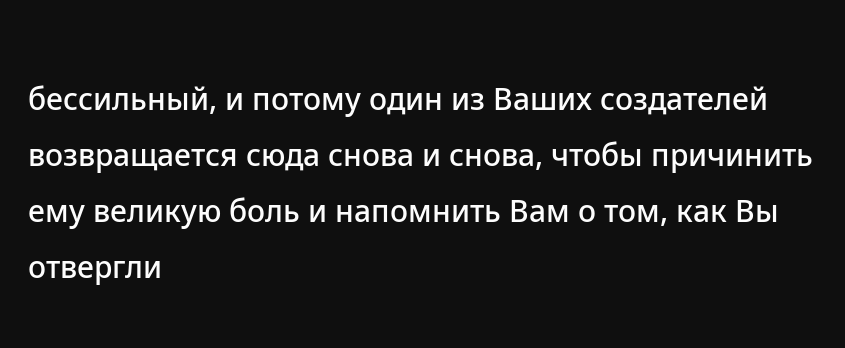бессильный, и потому один из Ваших создателей возвращается сюда снова и снова, чтобы причинить ему великую боль и напомнить Вам о том, как Вы отвергли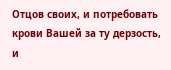Отцов своих, и потребовать крови Вашей за ту дерзость, и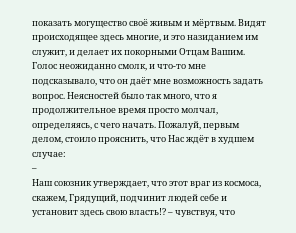показать могущество своё живым и мёртвым. Видят происходящее здесь многие, и это назиданием им служит, и делает их покорными Отцам Вашим.
Голос неожиданно смолк, и что-то мне подсказывало, что он даёт мне возможность задать вопрос. Неясностей было так много, что я продолжительное время просто молчал, определяясь, с чего начать. Пожалуй, первым делом, стоило прояснить, что Нас ждёт в худшем случае:
–
Наш союзник утверждает, что этот враг из космоса, скажем, Грядущий, подчинит людей себе и установит здесь свою власть!? – чувствуя, что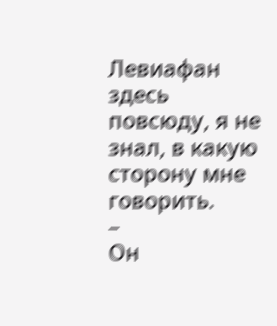Левиафан здесь повсюду, я не знал, в какую сторону мне говорить.
–
Он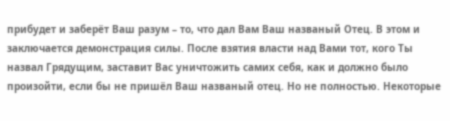прибудет и заберёт Ваш разум – то, что дал Вам Ваш названый Отец. В этом и заключается демонстрация силы. После взятия власти над Вами тот, кого Ты назвал Грядущим, заставит Вас уничтожить самих себя, как и должно было произойти, если бы не пришёл Ваш названый отец. Но не полностью. Некоторые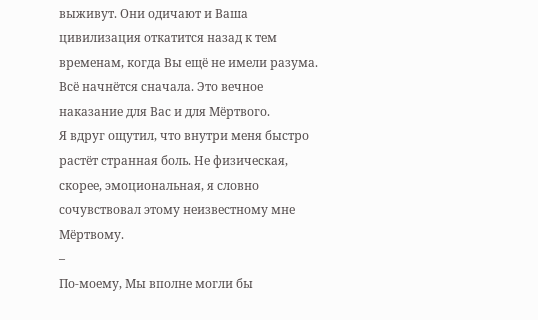выживут. Они одичают и Ваша цивилизация откатится назад к тем временам, когда Вы ещё не имели разума. Всё начнётся сначала. Это вечное наказание для Вас и для Мёртвого.
Я вдруг ощутил, что внутри меня быстро растёт странная боль. Не физическая, скорее, эмоциональная, я словно сочувствовал этому неизвестному мне Мёртвому.
–
По-моему, Мы вполне могли бы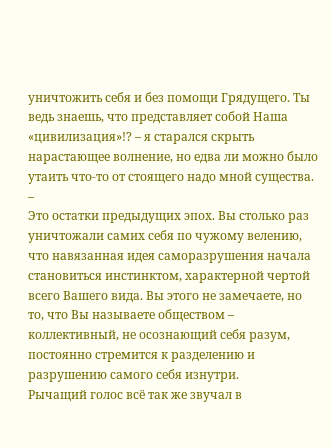уничтожить себя и без помощи Грядущего. Ты ведь знаешь, что представляет собой Наша «цивилизация»!? – я старался скрыть нарастающее волнение, но едва ли можно было утаить что-то от стоящего надо мной существа.
–
Это остатки предыдущих эпох. Вы столько раз уничтожали самих себя по чужому велению, что навязанная идея саморазрушения начала становиться инстинктом, характерной чертой всего Вашего вида. Вы этого не замечаете, но то, что Вы называете обществом – коллективный, не осознающий себя разум, постоянно стремится к разделению и разрушению самого себя изнутри.
Рычащий голос всё так же звучал в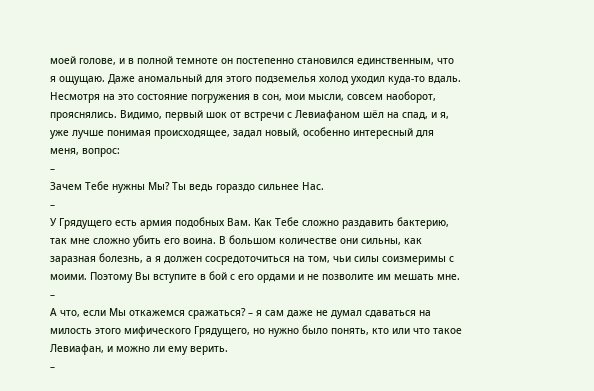моей голове, и в полной темноте он постепенно становился единственным, что я ощущаю. Даже аномальный для этого подземелья холод уходил куда-то вдаль. Несмотря на это состояние погружения в сон, мои мысли, совсем наоборот, прояснялись. Видимо, первый шок от встречи с Левиафаном шёл на спад, и я, уже лучше понимая происходящее, задал новый, особенно интересный для меня, вопрос:
–
Зачем Тебе нужны Мы? Ты ведь гораздо сильнее Нас.
–
У Грядущего есть армия подобных Вам. Как Тебе сложно раздавить бактерию, так мне сложно убить его воина. В большом количестве они сильны, как заразная болезнь, а я должен сосредоточиться на том, чьи силы соизмеримы с моими. Поэтому Вы вступите в бой с его ордами и не позволите им мешать мне.
–
А что, если Мы откажемся сражаться? – я сам даже не думал сдаваться на милость этого мифического Грядущего, но нужно было понять, кто или что такое Левиафан, и можно ли ему верить.
–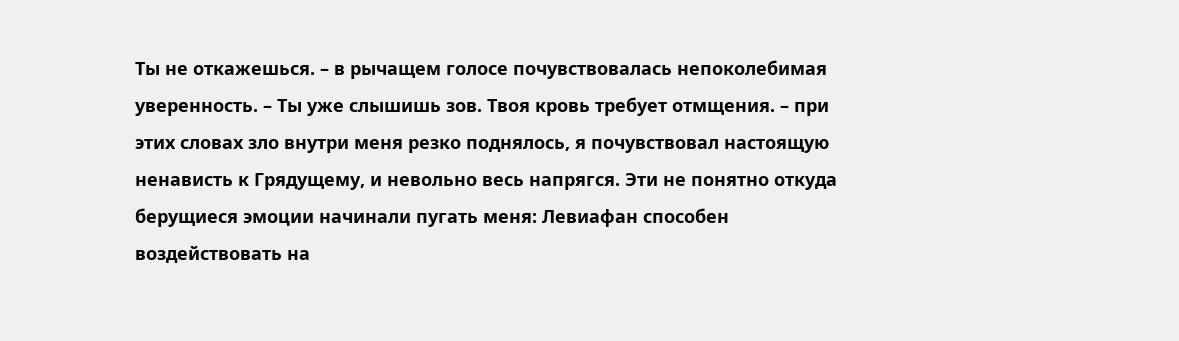Ты не откажешься. – в рычащем голосе почувствовалась непоколебимая уверенность. – Ты уже слышишь зов. Твоя кровь требует отмщения. – при этих словах зло внутри меня резко поднялось, я почувствовал настоящую ненависть к Грядущему, и невольно весь напрягся. Эти не понятно откуда берущиеся эмоции начинали пугать меня: Левиафан способен воздействовать на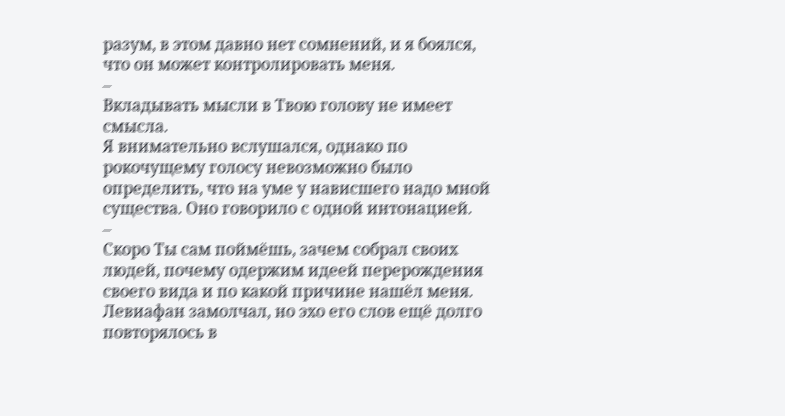разум, в этом давно нет сомнений, и я боялся, что он может контролировать меня.
–
Вкладывать мысли в Твою голову не имеет смысла.
Я внимательно вслушался, однако по рокочущему голосу невозможно было определить, что на уме у нависшего надо мной существа. Оно говорило с одной интонацией.
–
Скоро Ты сам поймёшь, зачем собрал своих людей, почему одержим идеей перерождения своего вида и по какой причине нашёл меня.
Левиафан замолчал, но эхо его слов ещё долго повторялось в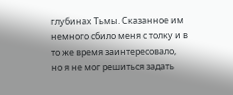глубинах Тьмы. Сказанное им немного сбило меня с толку и в то же время заинтересовало, но я не мог решиться задать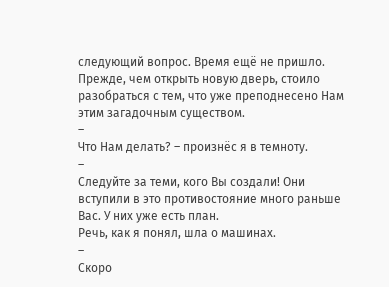следующий вопрос. Время ещё не пришло. Прежде, чем открыть новую дверь, стоило разобраться с тем, что уже преподнесено Нам этим загадочным существом.
–
Что Нам делать? – произнёс я в темноту.
–
Следуйте за теми, кого Вы создали! Они вступили в это противостояние много раньше Вас. У них уже есть план.
Речь, как я понял, шла о машинах.
–
Скоро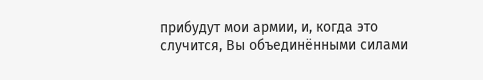прибудут мои армии, и, когда это случится, Вы объединёнными силами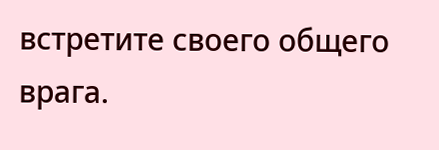встретите своего общего врага.